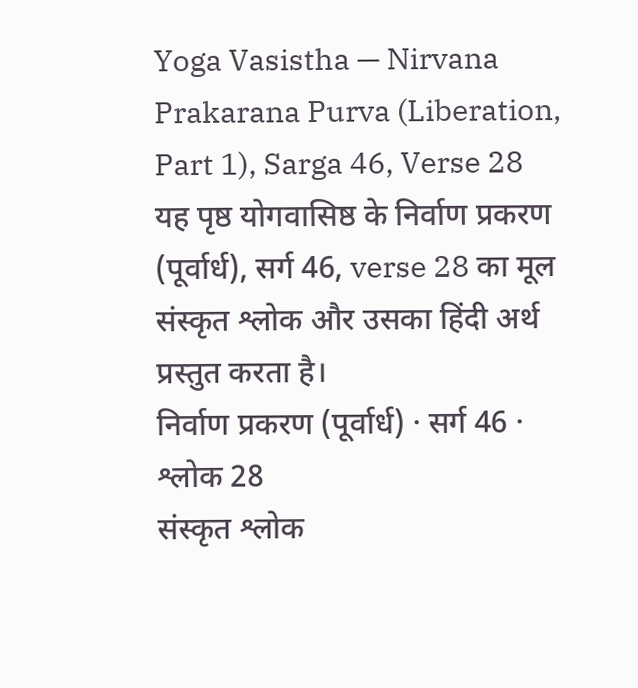Yoga Vasistha — Nirvana Prakarana Purva (Liberation, Part 1), Sarga 46, Verse 28
यह पृष्ठ योगवासिष्ठ के निर्वाण प्रकरण (पूर्वार्ध), सर्ग 46, verse 28 का मूल संस्कृत श्लोक और उसका हिंदी अर्थ प्रस्तुत करता है।
निर्वाण प्रकरण (पूर्वार्ध) · सर्ग 46 · श्लोक 28
संस्कृत श्लोक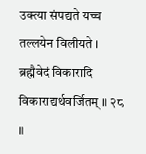उक्त्या संपद्यते यच्च तल्लयेन विलीयते ।
ब्रह्मैवेदं विकारादि विकाराद्यर्थवर्जितम् ॥ २८ ॥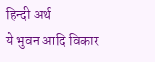हिन्दी अर्थ
ये भुवन आदि विकार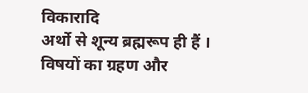विकारादि
अर्थो से शून्य ब्रह्मरूप ही हैं । विषयों का ग्रहण और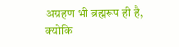अग्रहण भी ब्रह्मरूप ही है, क्योकि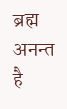ब्रह्म अनन्त
है